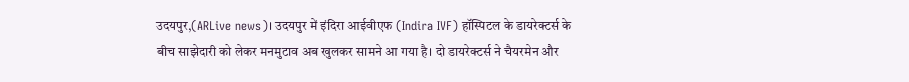उदयपुर,(ARLive news)। उदयपुर में इंदिरा आईवीएफ (Indira IVF) हॉस्पिटल के डायरेक्टर्स के बीच साझेदारी को लेकर मनमुटाव अब खुलकर सामने आ गया है। दो डायरेक्टर्स ने चैयरमेन और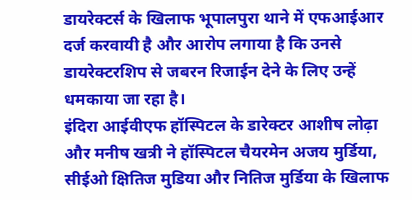डायरेक्टर्स के खिलाफ भूपालपुरा थाने में एफआईआर दर्ज करवायी है और आरोप लगाया है कि उनसे डायरेक्टरशिप से जबरन रिजाईन देने के लिए उन्हें धमकाया जा रहा है।
इंदिरा आईवीएफ हॉस्पिटल के डारेक्टर आशीष लोढ़ा और मनीष खत्री ने हॉस्पिटल चैयरमेन अजय मुर्डिया, सीईओ क्षितिज मुडिया और नितिज मुर्डिया के खिलाफ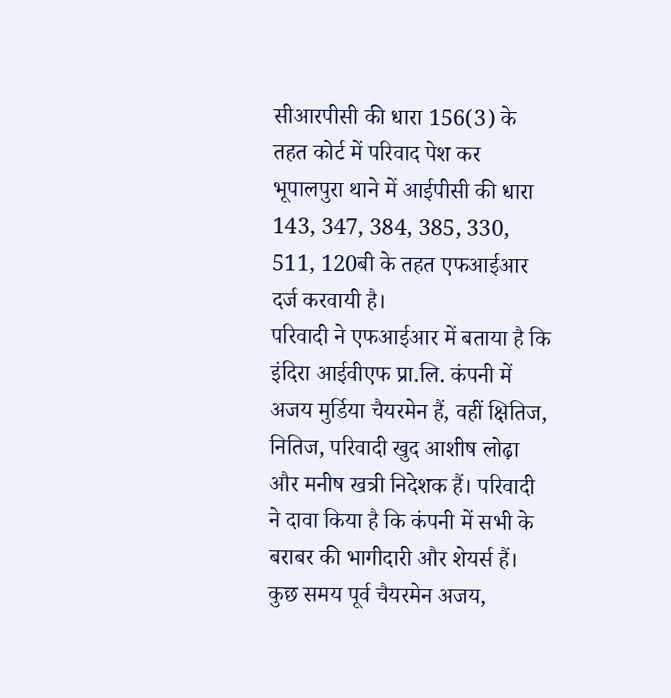सीआरपीसी की धारा 156(3) के तहत कोर्ट में परिवाद पेश कर भूपालपुरा थाने में आईपीसी की धारा 143, 347, 384, 385, 330, 511, 120बी के तहत एफआईआर दर्ज करवायी है।
परिवादी ने एफआईआर में बताया है कि इंदिरा आईवीएफ प्रा.लि. कंपनी में अजय मुर्डिया चैयरमेन हैं, वहीं क्षितिज, नितिज, परिवादी खुद आशीष लोढ़ा और मनीष खत्री निदेशक हैं। परिवादी ने दावा किया है कि कंपनी में सभी के बराबर की भागीदारी और शेयर्स हैं। कुछ समय पूर्व चैयरमेन अजय,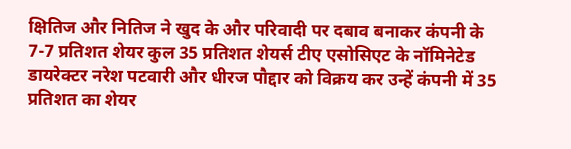क्षितिज और नितिज ने खुद के और परिवादी पर दबाव बनाकर कंपनी के 7-7 प्रतिशत शेयर कुल 35 प्रतिशत शेयर्स टीए एसोसिएट के नॉमिनेटेड डायरेक्टर नरेश पटवारी और धीरज पौद्दार को विक्रय कर उन्हें कंपनी में 35 प्रतिशत का शेयर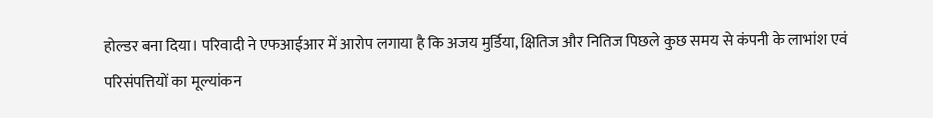होल्डर बना दिया। परिवादी ने एफआईआर में आरोप लगाया है कि अजय मुर्डिया, क्षितिज और नितिज पिछले कुछ समय से कंपनी के लाभांश एवं परिसंपत्तियों का मूल्यांकन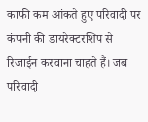काफी कम आंकते हुए परिवादी पर कंपनी की डायरेक्टरशिप से रिजाईन करवाना चाहते हैं। जब परिवादी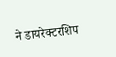ने डायरेक्टरशिप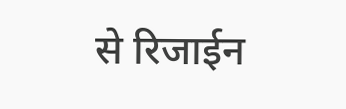से रिजाईन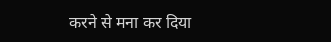करने से मना कर दिया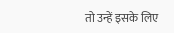तो उन्हें इसके लिए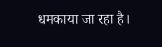धमकाया जा रहा है।